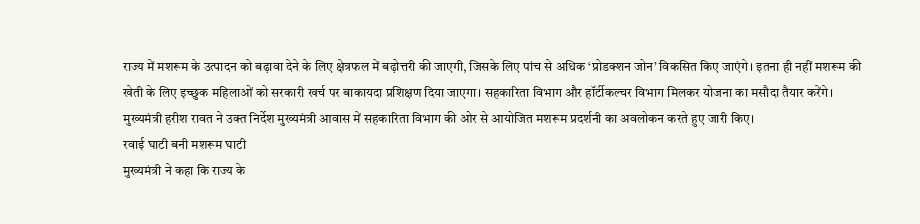राज्य में मशरूम के उत्पादन को बढ़ावा देने के लिए क्षेत्रफल में बढ़ोत्तरी की जाएगी, जिसके लिए पांच से अधिक ‘प्रोडक्शन जोन’ विकसित किए जाएंगे। इतना ही नहीं मशरूम की खेती के लिए इच्छुक महिलाओं को सरकारी खर्च पर बाकायदा प्रशिक्षण दिया जाएगा। सहकारिता विभाग और हॉर्टीकल्चर विभाग मिलकर योजना का मसौदा तैयार करेंगे।
मुख्यमंत्री हरीश रावत ने उक्त निर्देश मुख्यमंत्री आवास में सहकारिता विभाग की ओर से आयोजित मशरूम प्रदर्शनी का अवलोकन करते हुए जारी किए।
रवाई घाटी बनी मशरूम घाटी
मुख्यमंत्री ने कहा कि राज्य के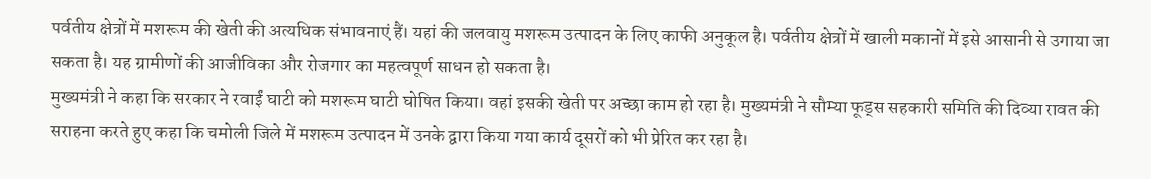पर्वतीय क्षेत्रों में मशरूम की खेती की अत्यधिक संभावनाएं हैं। यहां की जलवायु मशरूम उत्पादन के लिए काफी अनुकूल है। पर्वतीय क्षेत्रों में खाली मकानों में इसे आसानी से उगाया जा सकता है। यह ग्रामीणों की आजीविका और रोजगार का महत्वपूर्ण साधन हो सकता है।
मुख्यमंत्री ने कहा कि सरकार ने रवाईं घाटी को मशरूम घाटी घोषित किया। वहां इसकी खेती पर अच्छा काम हो रहा है। मुख्यमंत्री ने सौम्या फूड्स सहकारी समिति की दिव्या रावत की सराहना करते हुए कहा कि चमोली जिले में मशरूम उत्पादन में उनके द्वारा किया गया कार्य दूसरों को भी प्रेरित कर रहा है।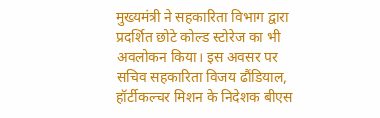मुख्यमंत्री ने सहकारिता विभाग द्वारा प्रदर्शित छोटे कोल्ड स्टोरेज का भी अवलोकन किया। इस अवसर पर सचिव सहकारिता विजय ढौंडियाल, हॉर्टीकल्चर मिशन के निदेशक बीएस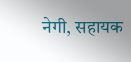नेगी, सहायक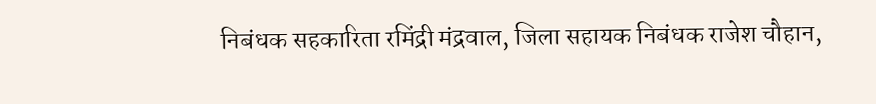निबंधक सहकारिता रमिंद्री मंद्रवाल, जिला सहायक निबंधक राजेश चौहान,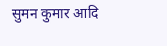सुमन कुमार आदि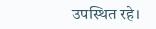उपस्थित रहे।